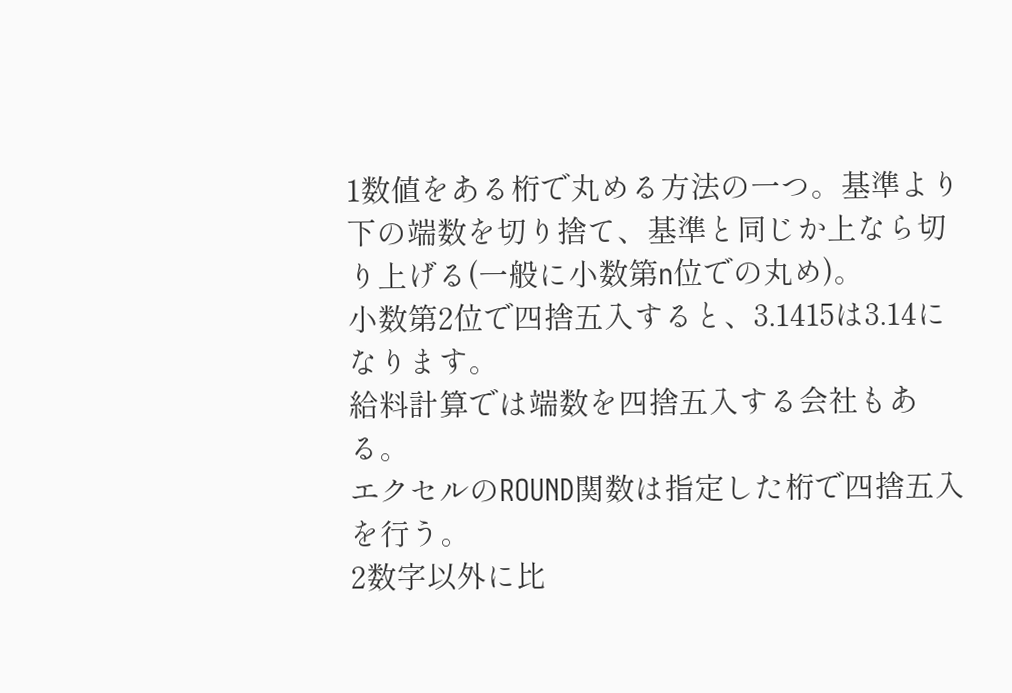1数値をある桁で丸める方法の一つ。基準より下の端数を切り捨て、基準と同じか上なら切り上げる(一般に小数第n位での丸め)。
小数第2位で四捨五入すると、3.1415は3.14になります。
給料計算では端数を四捨五入する会社もある。
エクセルのROUND関数は指定した桁で四捨五入を行う。
2数字以外に比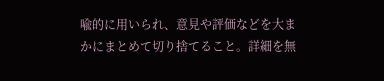喩的に用いられ、意見や評価などを大まかにまとめて切り捨てること。詳細を無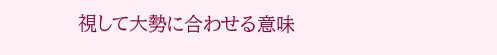視して大勢に合わせる意味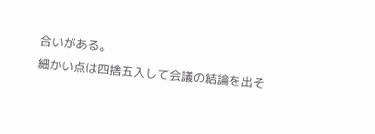合いがある。
細かい点は四捨五入して会議の結論を出そ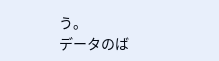う。
データのば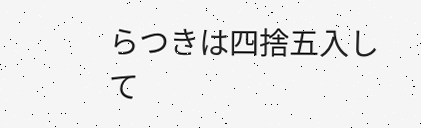らつきは四捨五入して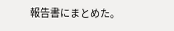報告書にまとめた。